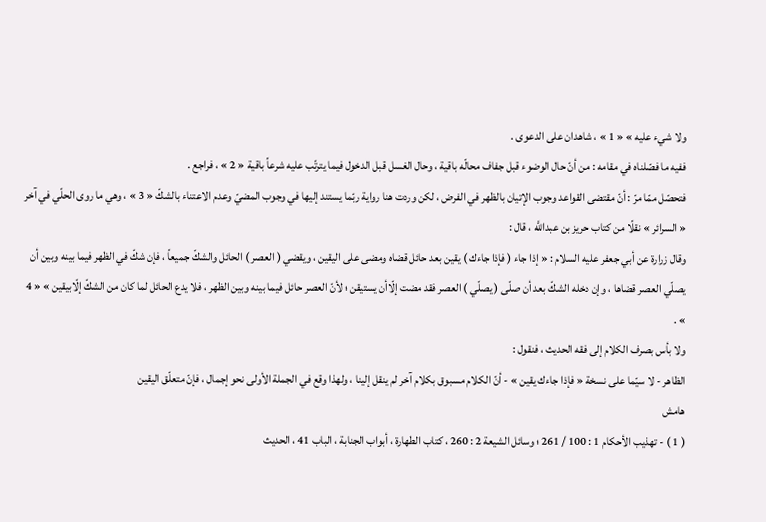ولا شيء عليه » « 1 » ، شاهدان على الدعوى .
ففيه ما فصّلناه في مقامه : من أنّ حال الوضوء قبل جفاف محالّه باقية ، وحال الغسل قبل الدخول فيما يترتّب عليه شرعاً باقية « 2 » ، فراجع .
فتحصّل ممّا مرّ : أنّ مقتضى القواعد وجوب الإتيان بالظهر في الفرض ، لكن وردت هنا رواية ربّما يستند إليها في وجوب المضيّ وعدم الاعتناء بالشكّ « 3 » ، وهي ما روى الحلّي في آخر « السرائر » نقلًا من كتاب حريز بن عبداللَّه ، قال :
وقال زرارة عن أبي جعفر عليه السلام : « إذا جاء ( فإذا جاءك ) يقين بعد حائل قضاه ومضى على اليقين ، ويقضي ( العصر ) الحائل والشكّ جميعاً ، فإن شكّ في الظهر فيما بينه وبين أن يصلّي العصر قضاها ، وإن دخله الشكّ بعد أن صلّى ( يصلّي ) العصر فقد مضت إلّاأن يستيقن ؛ لأنّ العصر حائل فيما بينه وبين الظهر ، فلا يدع الحائل لما كان من الشكّ إلّابيقين » « 4 » .
ولا بأس بصرف الكلام إلى فقه الحديث ، فنقول :
الظاهر - لا سيّما على نسخة « فإذا جاءك يقين » - أنّ الكلام مسبوق بكلام آخر لم ينقل إلينا ، ولهذا وقع في الجملة الأولى نحو إجمال ، فإنّ متعلّق اليقين
هامش
( 1 ) - تهذيب الأحكام 1 : 100 / 261 ؛ وسائل الشيعة 2 : 260 ، كتاب الطهارة ، أبواب الجنابة ، الباب 41 ، الحديث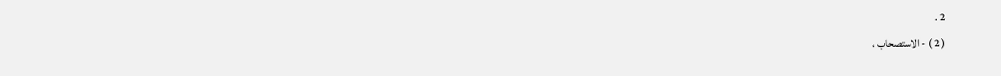2 .
( 2 ) - الاستصحاب ،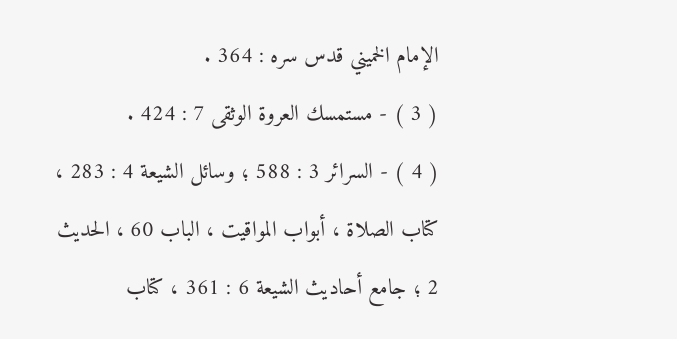الإمام الخميني قدس سره : 364 .
( 3 ) - مستمسك العروة الوثقى 7 : 424 .
( 4 ) - السرائر 3 : 588 ؛ وسائل الشيعة 4 : 283 ، كتاب الصلاة ، أبواب المواقيت ، الباب 60 ، الحديث 2 ؛ جامع أحاديث الشيعة 6 : 361 ، كتاب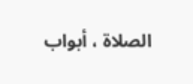الصلاة ، أبواب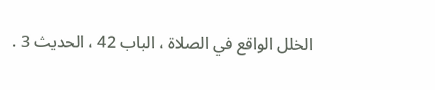الخلل الواقع في الصلاة ، الباب 42 ، الحديث 3 .